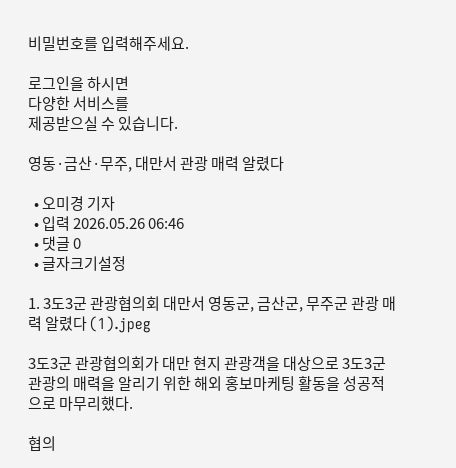비밀번호를 입력해주세요.

로그인을 하시면
다양한 서비스를
제공받으실 수 있습니다.

영동·금산·무주, 대만서 관광 매력 알렸다

  • 오미경 기자
  • 입력 2026.05.26 06:46
  • 댓글 0
  • 글자크기설정

1. 3도3군 관광협의회 대만서 영동군, 금산군, 무주군 관광 매력 알렸다 (1).jpeg

3도3군 관광협의회가 대만 현지 관광객을 대상으로 3도3군 관광의 매력을 알리기 위한 해외 홍보마케팅 활동을 성공적으로 마무리했다.

협의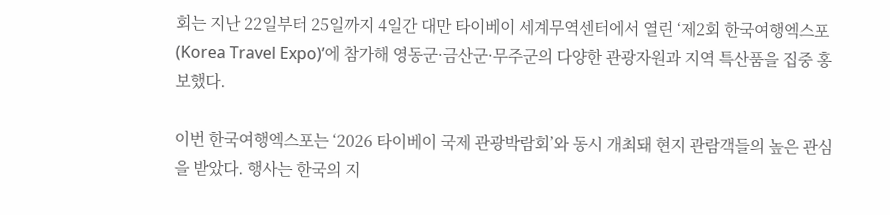회는 지난 22일부터 25일까지 4일간 대만 타이베이 세계무역센터에서 열린 ‘제2회 한국여행엑스포(Korea Travel Expo)’에 참가해 영동군·금산군·무주군의 다양한 관광자원과 지역 특산품을 집중 홍보했다.

이번 한국여행엑스포는 ‘2026 타이베이 국제 관광박람회’와 동시 개최돼 현지 관람객들의 높은 관심을 받았다. 행사는 한국의 지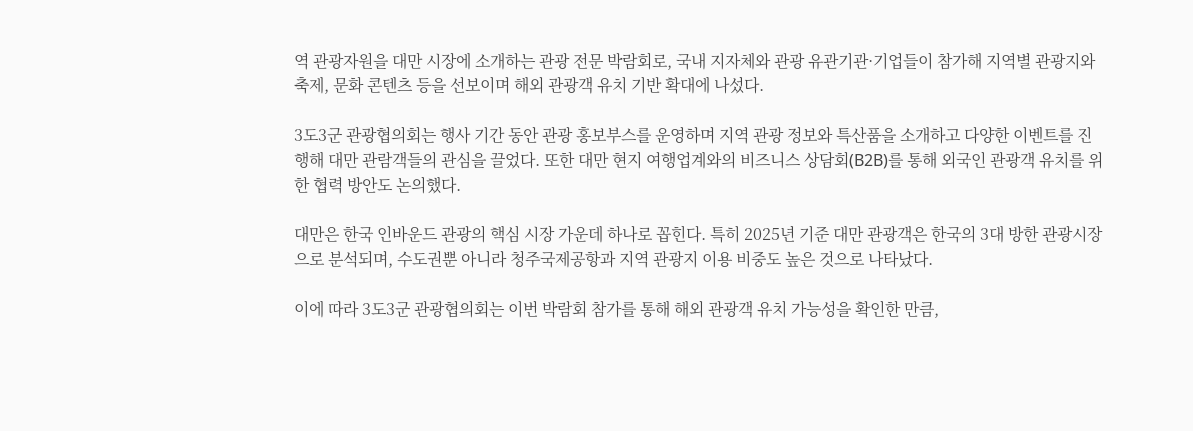역 관광자원을 대만 시장에 소개하는 관광 전문 박람회로, 국내 지자체와 관광 유관기관·기업들이 참가해 지역별 관광지와 축제, 문화 콘텐츠 등을 선보이며 해외 관광객 유치 기반 확대에 나섰다.

3도3군 관광협의회는 행사 기간 동안 관광 홍보부스를 운영하며 지역 관광 정보와 특산품을 소개하고 다양한 이벤트를 진행해 대만 관람객들의 관심을 끌었다. 또한 대만 현지 여행업계와의 비즈니스 상담회(B2B)를 통해 외국인 관광객 유치를 위한 협력 방안도 논의했다.

대만은 한국 인바운드 관광의 핵심 시장 가운데 하나로 꼽힌다. 특히 2025년 기준 대만 관광객은 한국의 3대 방한 관광시장으로 분석되며, 수도권뿐 아니라 청주국제공항과 지역 관광지 이용 비중도 높은 것으로 나타났다.

이에 따라 3도3군 관광협의회는 이번 박람회 참가를 통해 해외 관광객 유치 가능성을 확인한 만큼,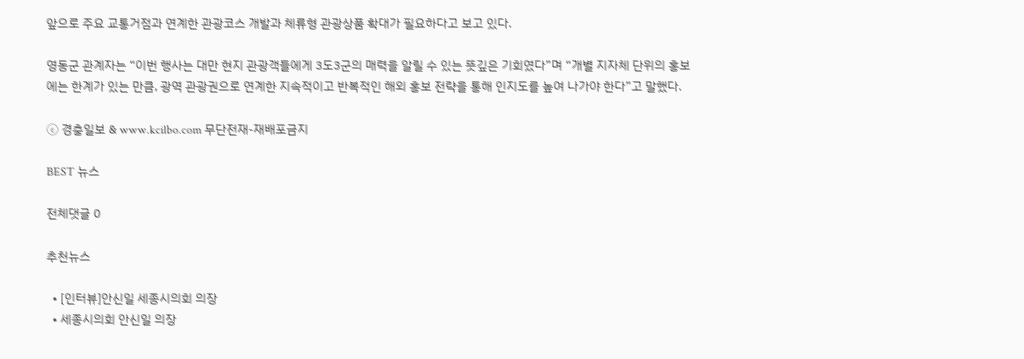앞으로 주요 교통거점과 연계한 관광코스 개발과 체류형 관광상품 확대가 필요하다고 보고 있다.

영동군 관계자는 “이번 행사는 대만 현지 관광객들에게 3도3군의 매력을 알릴 수 있는 뜻깊은 기회였다”며 “개별 지자체 단위의 홍보에는 한계가 있는 만큼, 광역 관광권으로 연계한 지속적이고 반복적인 해외 홍보 전략을 통해 인지도를 높여 나가야 한다”고 말했다.

ⓒ 경충일보 & www.kcilbo.com 무단전재-재배포금지

BEST 뉴스

전체댓글 0

추천뉴스

  • [인터뷰]안신일 세종시의회 의장
  • 세종시의회 안신일 의장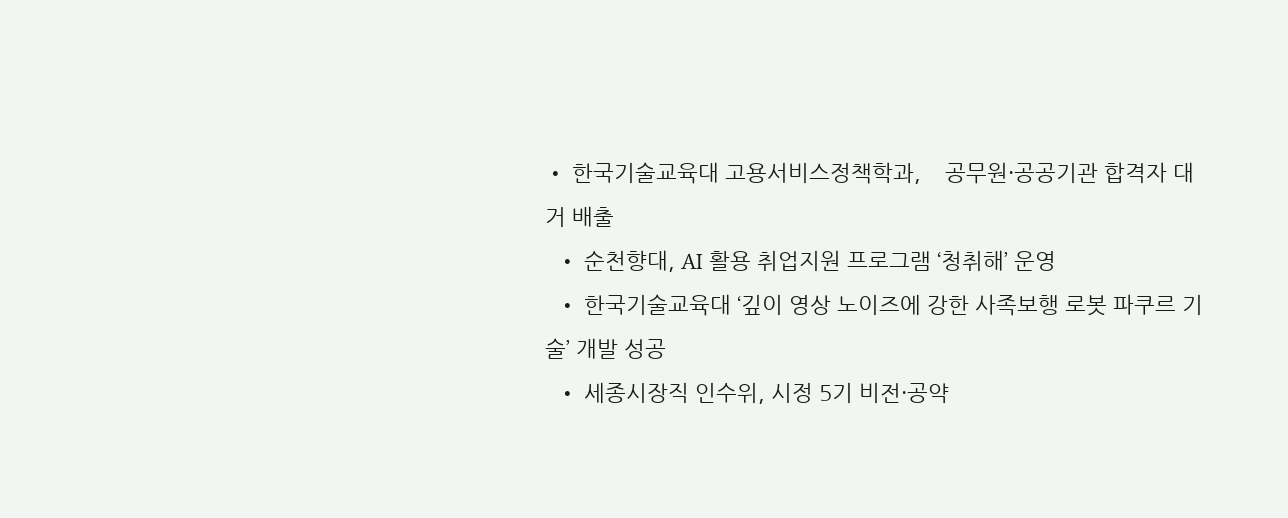• 한국기술교육대 고용서비스정책학과,    공무원·공공기관 합격자 대거 배출
  • 순천향대, AI 활용 취업지원 프로그램 ‘청취해’ 운영
  • 한국기술교육대 ‘깊이 영상 노이즈에 강한 사족보행 로봇 파쿠르 기술’ 개발 성공
  • 세종시장직 인수위, 시정 5기 비전·공약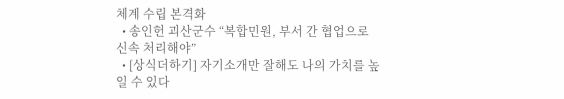체계 수립 본격화
  • 송인헌 괴산군수 “복합민원, 부서 간 협업으로 신속 처리해야”
  • [상식더하기] 자기소개만 잘해도 나의 가치를 높일 수 있다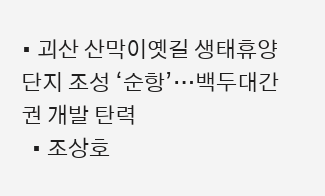• 괴산 산막이옛길 생태휴양단지 조성 ‘순항’…백두대간권 개발 탄력
  • 조상호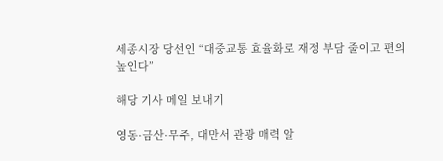세종시장 당선인 “대중교통 효율화로 재정 부담 줄이고 편의 높인다”

해당 기사 메일 보내기

영동·금산·무주, 대만서 관광 매력 알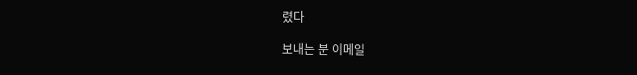렸다

보내는 분 이메일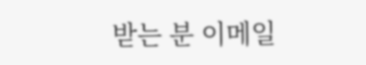받는 분 이메일